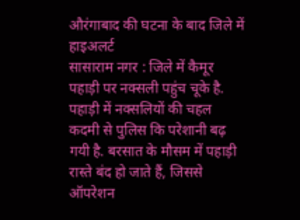औरंगाबाद की घटना के बाद जिले में हाइअलर्ट
सासाराम नगर : जिले में कैमूर पहाड़ी पर नक्सली पहुंच चूके है. पहाड़ी में नक्सलियों की चहल कदमी से पुलिस कि परेशानी बढ़ गयी है. बरसात के मौसम में पहाड़ी रास्ते बंद हो जाते हैं, जिससे ऑपरेशन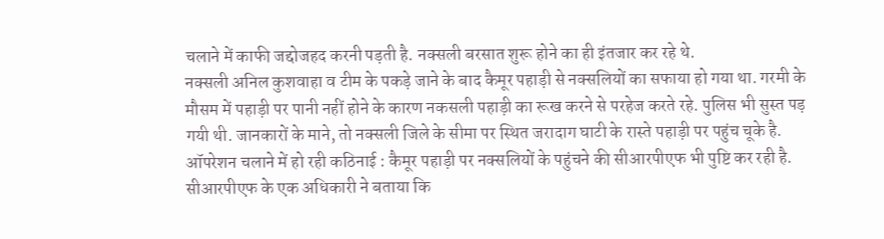चलाने में काफी जद्दोजहद करनी पड़ती है. नक्सली बरसात शुरू होने का ही इंतजार कर रहे थे.
नक्सली अनिल कुशवाहा व टीम के पकड़े जाने के बाद कैमूर पहाड़ी से नक्सलियों का सफाया हो गया था. गरमी के मौसम में पहाड़ी पर पानी नहीं होने के कारण नकसली पहाड़ी का रूख करने से परहेज करते रहे. पुलिस भी सुस्त पड़ गयी थी. जानकारों के माने, तो नक्सली जिले के सीमा पर स्थित जरादाग घाटी के रास्ते पहाड़ी पर पहुंच चूके है.
ऑपरेशन चलाने में हो रही कठिनाई : कैमूर पहाड़ी पर नक्सलियों के पहुंचने की सीआरपीएफ भी पुष्टि कर रही है. सीआरपीएफ के एक अधिकारी ने बताया कि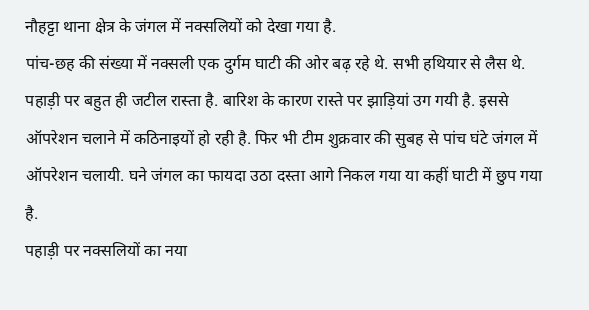नौहट्टा थाना क्षेत्र के जंगल में नक्सलियों को देखा गया है.
पांच-छह की संख्या में नक्सली एक दुर्गम घाटी की ओर बढ़ रहे थे. सभी हथियार से लैस थे. पहाड़ी पर बहुत ही जटील रास्ता है. बारिश के कारण रास्ते पर झाड़ियां उग गयी है. इससे ऑपरेशन चलाने में कठिनाइयों हो रही है. फिर भी टीम शुक्रवार की सुबह से पांच घंटे जंगल में ऑपरेशन चलायी. घने जंगल का फायदा उठा दस्ता आगे निकल गया या कहीं घाटी में छुप गया है.
पहाड़ी पर नक्सलियों का नया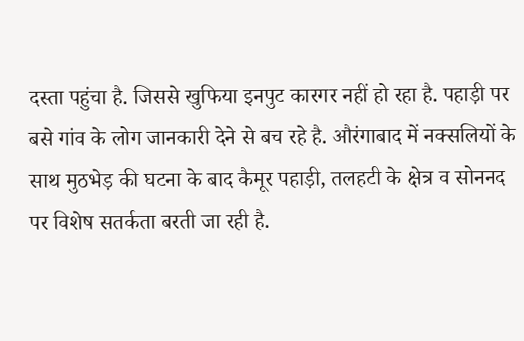दस्ता पहुंचा है. जिससे खुफिया इनपुट कारगर नहीं हो रहा है. पहाड़ी पर बसे गांव के लोग जानकारी देने से बच रहे है. औरंगाबाद में नक्सलियों के साथ मुठभेड़ की घटना के बाद कैमूर पहाड़ी, तलहटी के क्षेत्र व सोननद पर विशेष सतर्कता बरती जा रही है.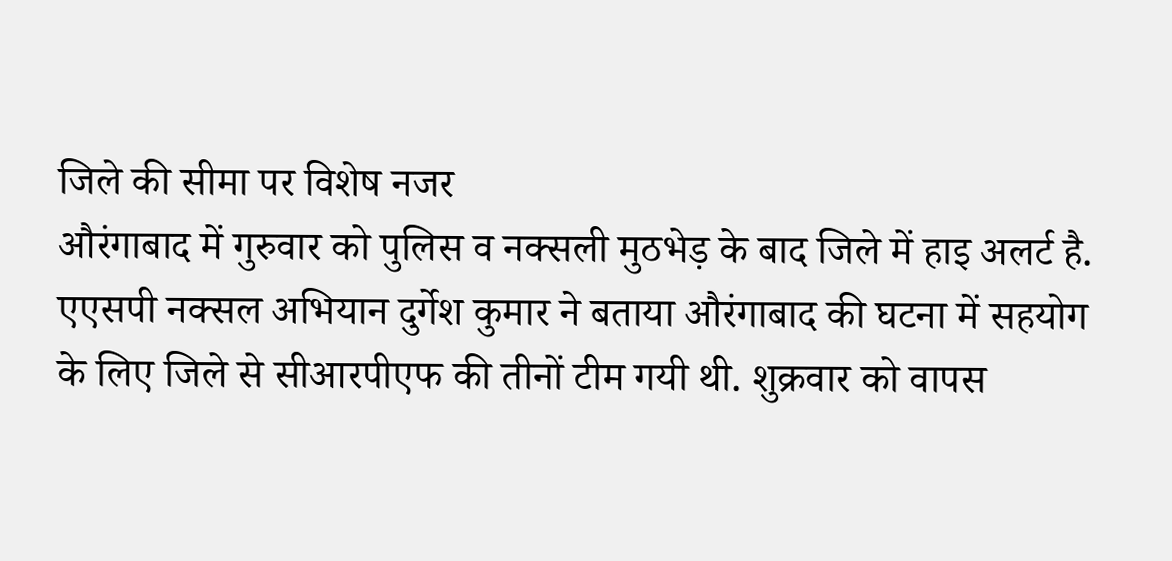जिले की सीमा पर विशेष नजर
औरंगाबाद में गुरुवार को पुलिस व नक्सली मुठभेड़ के बाद जिले में हाइ अलर्ट है. एएसपी नक्सल अभियान दुर्गेश कुमार ने बताया औरंगाबाद की घटना में सहयोग के लिए जिले से सीआरपीएफ की तीनों टीम गयी थी. शुक्रवार को वापस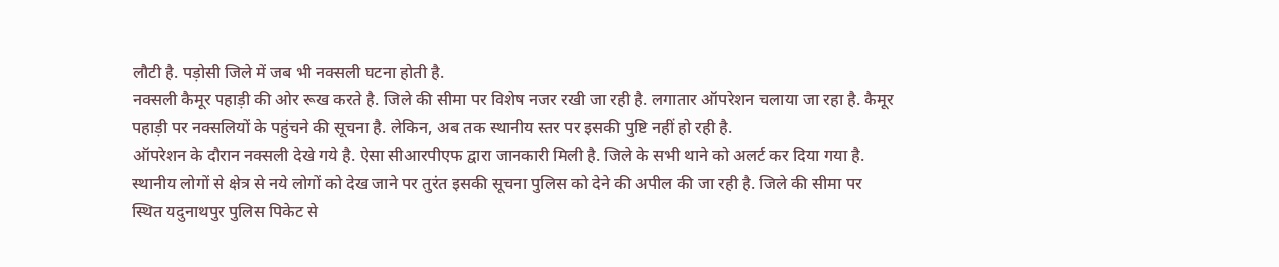लौटी है. पड़ोसी जिले में जब भी नक्सली घटना होती है.
नक्सली कैमूर पहाड़ी की ओर रूख करते है. जिले की सीमा पर विशेष नजर रखी जा रही है. लगातार ऑपरेशन चलाया जा रहा है. कैमूर पहाड़ी पर नक्सलियों के पहुंचने की सूचना है. लेकिन, अब तक स्थानीय स्तर पर इसकी पुष्टि नहीं हो रही है.
ऑपरेशन के दौरान नक्सली देखे गये है. ऐसा सीआरपीएफ द्वारा जानकारी मिली है. जिले के सभी थाने को अलर्ट कर दिया गया है. स्थानीय लोगों से क्षेत्र से नये लोगों को देख जाने पर तुरंत इसकी सूचना पुलिस को देने की अपील की जा रही है. जिले की सीमा पर स्थित यदुनाथपुर पुलिस पिकेट से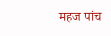महज पांच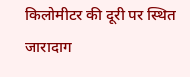किलोमीटर की दूरी पर स्थित जारादाग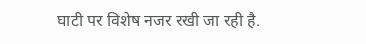घाटी पर विशेष नजर रखी जा रही है.